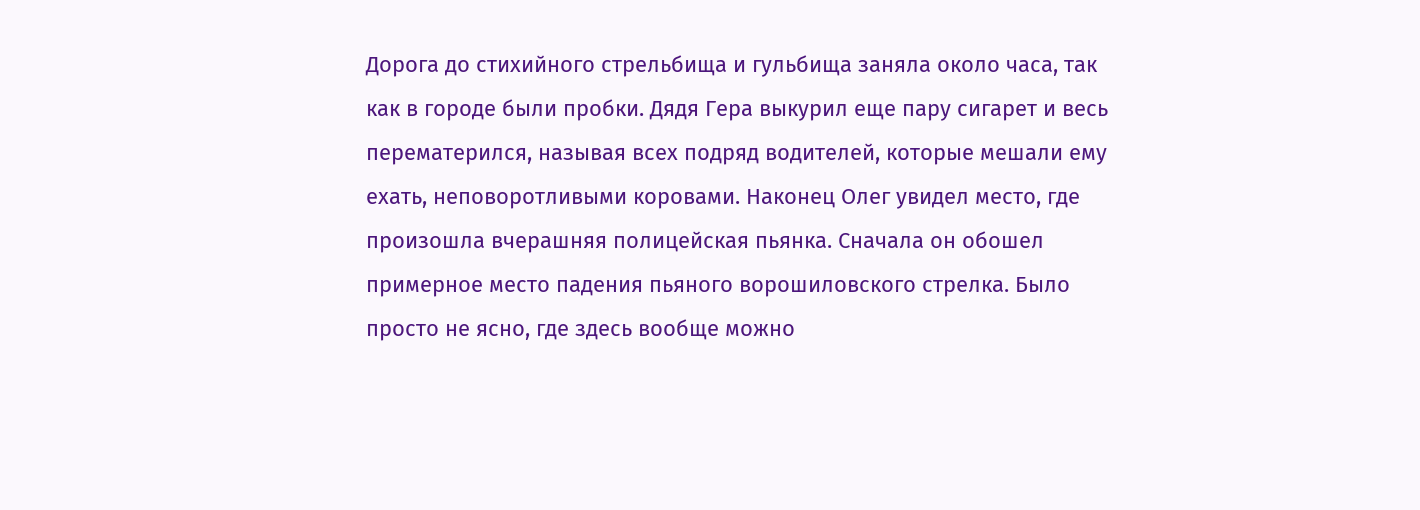Дорога до стихийного стрельбища и гульбища заняла около часа, так как в городе были пробки. Дядя Гера выкурил еще пару сигарет и весь перематерился, называя всех подряд водителей, которые мешали ему ехать, неповоротливыми коровами. Наконец Олег увидел место, где произошла вчерашняя полицейская пьянка. Сначала он обошел примерное место падения пьяного ворошиловского стрелка. Было просто не ясно, где здесь вообще можно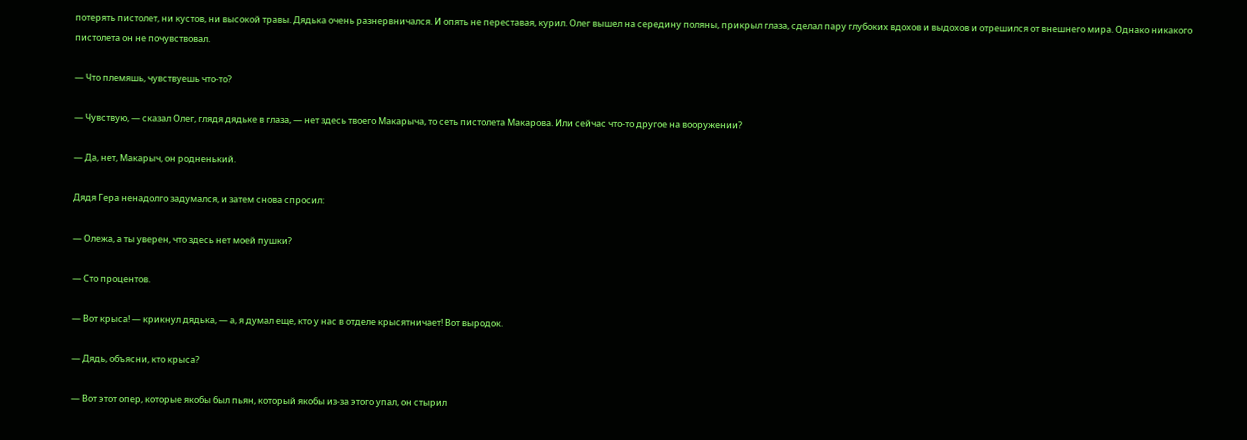потерять пистолет, ни кустов, ни высокой травы. Дядька очень разнервничался. И опять не переставая, курил. Олег вышел на середину поляны, прикрыл глаза, сделал пару глубоких вдохов и выдохов и отрешился от внешнего мира. Однако никакого пистолета он не почувствовал.

— Что племяшь, чувствуешь что-то?

— Чувствую, — сказал Олег, глядя дядьке в глаза, — нет здесь твоего Макарыча, то сеть пистолета Макарова. Или сейчас что-то другое на вооружении?

— Да, нет, Макарыч, он родненький.

Дядя Гера ненадолго задумался, и затем снова спросил:

— Олежа, а ты уверен, что здесь нет моей пушки?

— Сто процентов.

— Вот крыса! — крикнул дядька, — а, я думал еще, кто у нас в отделе крысятничает! Вот выродок.

— Дядь, объясни, кто крыса?

— Вот этот опер, которые якобы был пьян, который якобы из-за этого упал, он стырил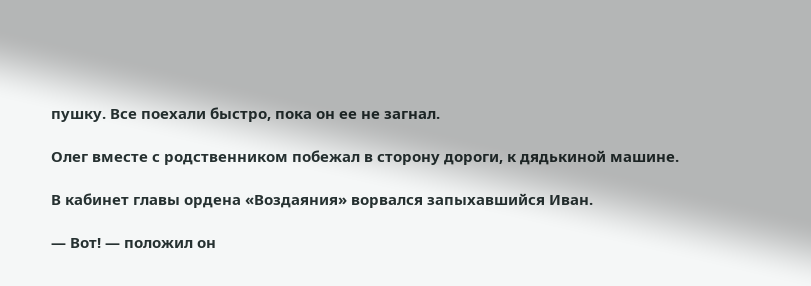пушку. Все поехали быстро, пока он ее не загнал.

Олег вместе с родственником побежал в сторону дороги, к дядькиной машине.

В кабинет главы ордена «Воздаяния» ворвался запыхавшийся Иван.

— Вот! — положил он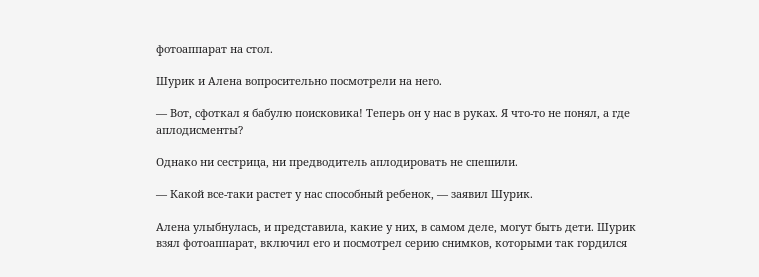фотоаппарат на стол.

Шурик и Алена вопросительно посмотрели на него.

— Вот, сфоткал я бабулю поисковика! Теперь он у нас в руках. Я что-то не понял, а где аплодисменты?

Однако ни сестрица, ни предводитель аплодировать не спешили.

— Какой все-таки растет у нас способный ребенок, — заявил Шурик.

Алена улыбнулась, и представила, какие у них, в самом деле, могут быть дети. Шурик взял фотоаппарат, включил его и посмотрел серию снимков, которыми так гордился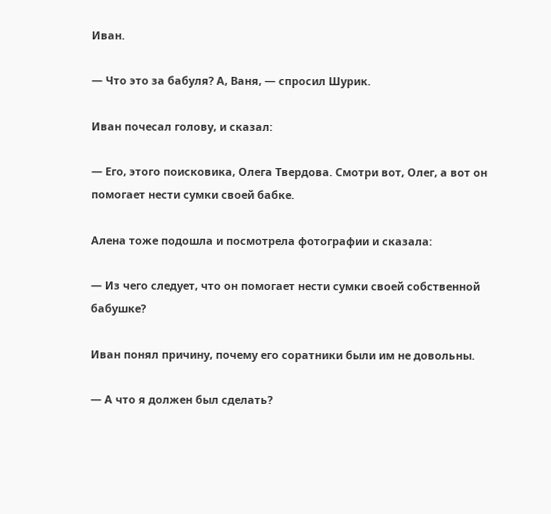Иван.

— Что это за бабуля? А, Ваня, — спросил Шурик.

Иван почесал голову, и сказал:

— Его, этого поисковика, Олега Твердова. Смотри вот, Олег, а вот он помогает нести сумки своей бабке.

Алена тоже подошла и посмотрела фотографии и сказала:

— Из чего следует, что он помогает нести сумки своей собственной бабушке?

Иван понял причину, почему его соратники были им не довольны.

— А что я должен был сделать?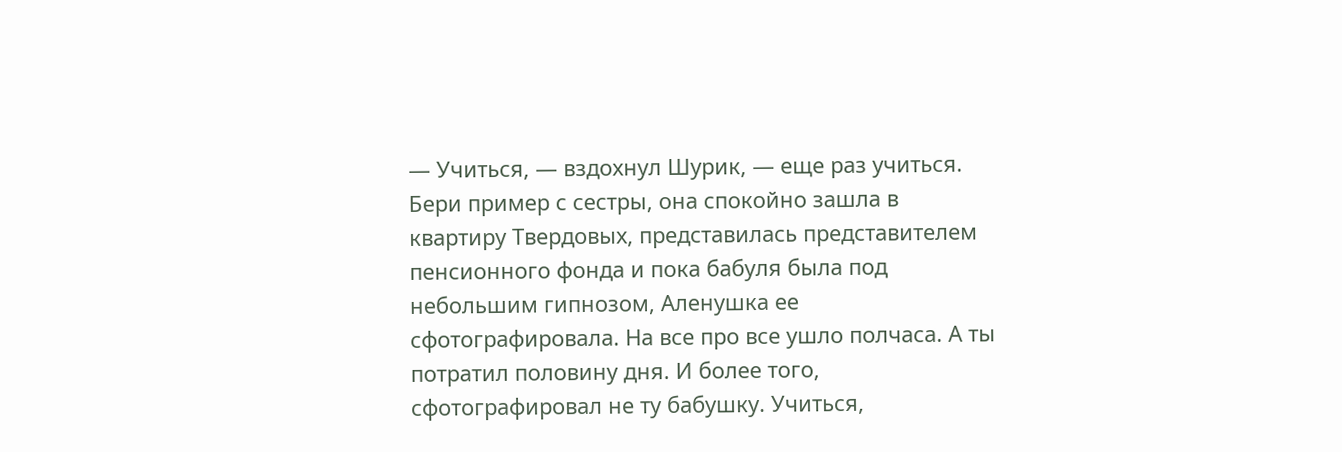— Учиться, — вздохнул Шурик, — еще раз учиться. Бери пример с сестры, она спокойно зашла в квартиру Твердовых, представилась представителем пенсионного фонда и пока бабуля была под небольшим гипнозом, Аленушка ее сфотографировала. На все про все ушло полчаса. А ты потратил половину дня. И более того, сфотографировал не ту бабушку. Учиться,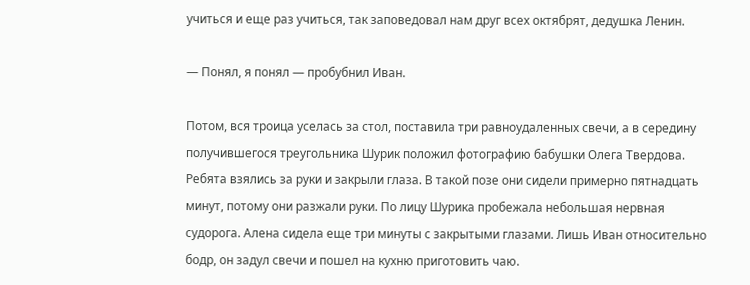учиться и еще раз учиться, так заповедовал нам друг всех октябрят, дедушка Ленин.

— Понял, я понял — пробубнил Иван.

Потом, вся троица уселась за стол, поставила три равноудаленных свечи, а в середину получившегося треугольника Шурик положил фотографию бабушки Олега Твердова. Ребята взялись за руки и закрыли глаза. В такой позе они сидели примерно пятнадцать минут, потому они разжали руки. По лицу Шурика пробежала небольшая нервная судорога. Алена сидела еще три минуты с закрытыми глазами. Лишь Иван относительно бодр, он задул свечи и пошел на кухню приготовить чаю.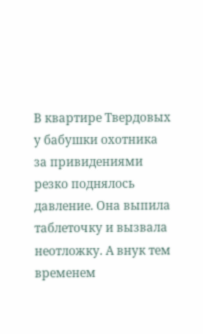В квартире Твердовых у бабушки охотника за привидениями резко поднялось давление. Она выпила таблеточку и вызвала неотложку. А внук тем временем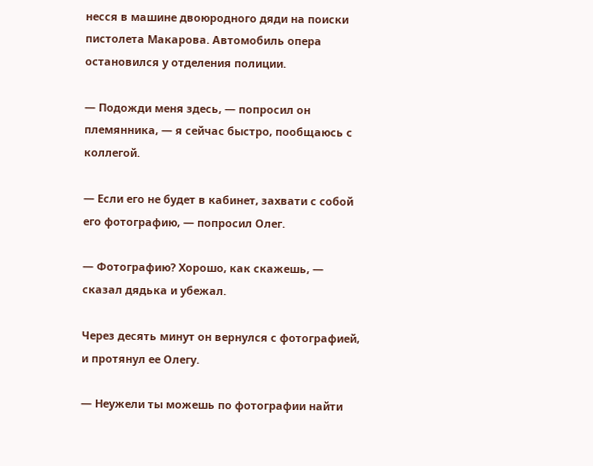несся в машине двоюродного дяди на поиски пистолета Макарова. Автомобиль опера остановился у отделения полиции.

— Подожди меня здесь, — попросил он племянника, — я сейчас быстро, пообщаюсь с коллегой.

— Если его не будет в кабинет, захвати с собой его фотографию, — попросил Олег.

— Фотографию? Хорошо, как скажешь, — сказал дядька и убежал.

Через десять минут он вернулся с фотографией, и протянул ее Олегу.

— Неужели ты можешь по фотографии найти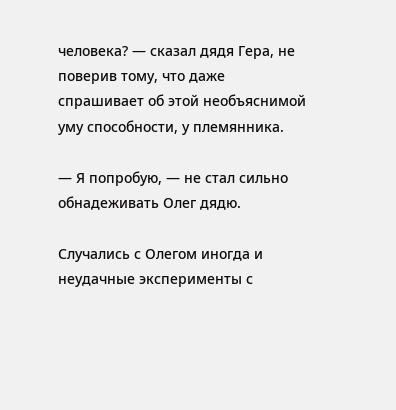человека? — сказал дядя Гера, не поверив тому, что даже спрашивает об этой необъяснимой уму способности, у племянника.

— Я попробую, — не стал сильно обнадеживать Олег дядю.

Случались с Олегом иногда и неудачные эксперименты с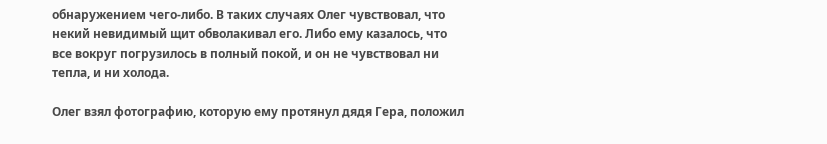обнаружением чего-либо. В таких случаях Олег чувствовал, что некий невидимый щит обволакивал его. Либо ему казалось, что все вокруг погрузилось в полный покой, и он не чувствовал ни тепла, и ни холода.

Олег взял фотографию, которую ему протянул дядя Гера, положил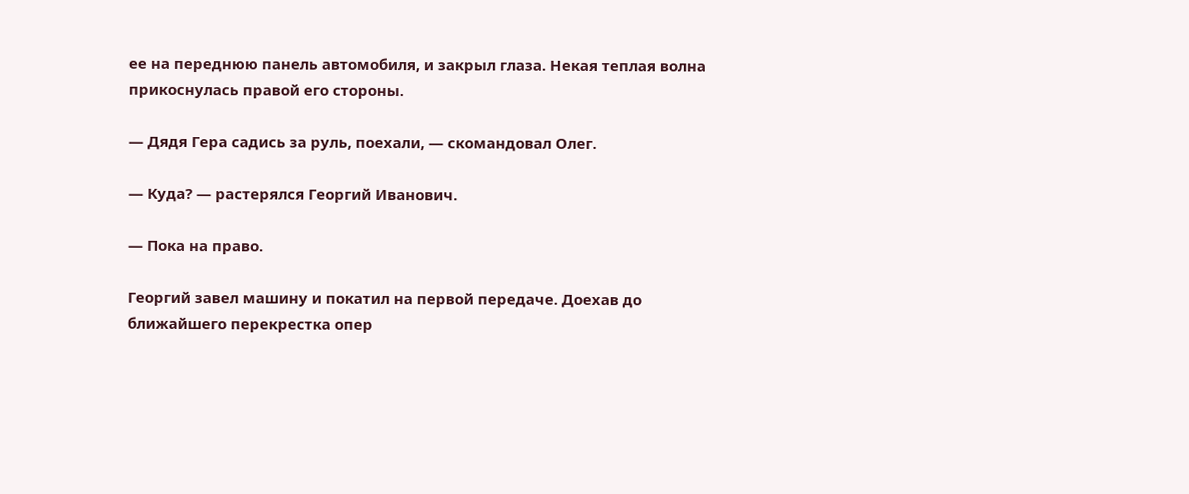ее на переднюю панель автомобиля, и закрыл глаза. Некая теплая волна прикоснулась правой его стороны.

— Дядя Гера садись за руль, поехали, — скомандовал Олег.

— Куда? — растерялся Георгий Иванович.

— Пока на право.

Георгий завел машину и покатил на первой передаче. Доехав до ближайшего перекрестка опер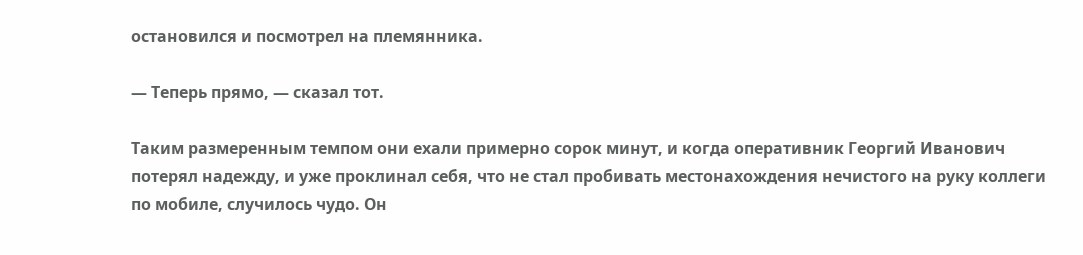остановился и посмотрел на племянника.

— Теперь прямо, — сказал тот.

Таким размеренным темпом они ехали примерно сорок минут, и когда оперативник Георгий Иванович потерял надежду, и уже проклинал себя, что не стал пробивать местонахождения нечистого на руку коллеги по мобиле, случилось чудо. Он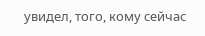увидел, того, кому сейчас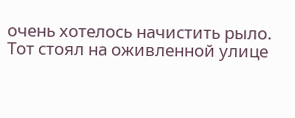очень хотелось начистить рыло. Тот стоял на оживленной улице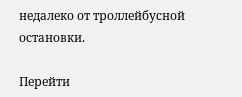недалеко от троллейбусной остановки.

Перейти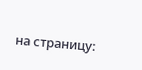на страницу: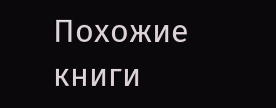Похожие книги